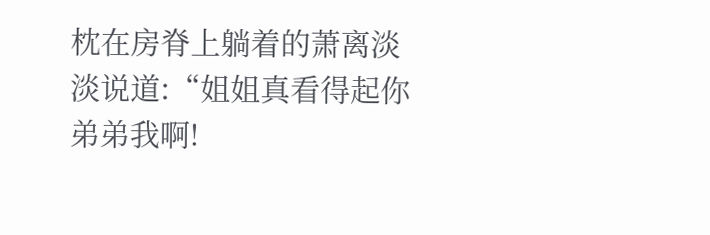枕在房脊上躺着的萧离淡淡说道:“姐姐真看得起你弟弟我啊!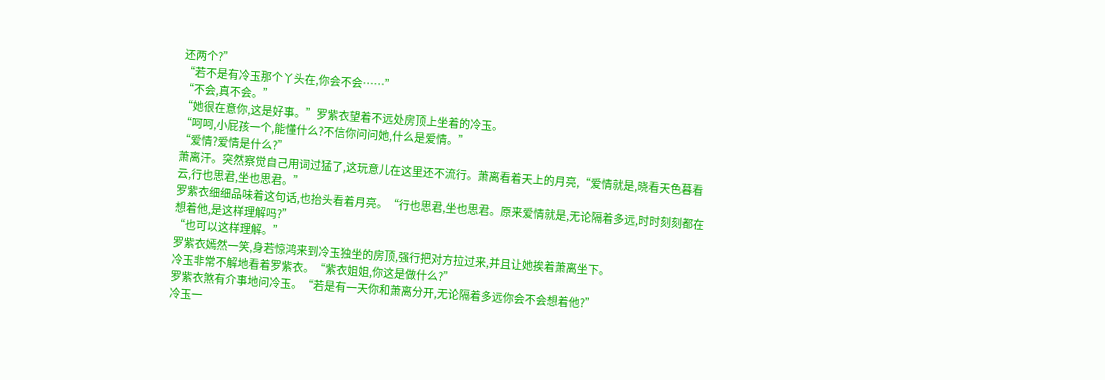还两个?”
“若不是有冷玉那个丫头在,你会不会……”
“不会,真不会。”
“她很在意你,这是好事。”罗紫衣望着不远处房顶上坐着的冷玉。
“呵呵,小屁孩一个,能懂什么?不信你问问她,什么是爱情。”
“爱情?爱情是什么?”
萧离汗。突然察觉自己用词过猛了,这玩意儿在这里还不流行。萧离看着天上的月亮,“爱情就是,晓看天色暮看云,行也思君,坐也思君。”
罗紫衣细细品味着这句话,也抬头看着月亮。“行也思君,坐也思君。原来爱情就是,无论隔着多远,时时刻刻都在想着他,是这样理解吗?”
“也可以这样理解。”
罗紫衣嫣然一笑,身若惊鸿来到冷玉独坐的房顶,强行把对方拉过来,并且让她挨着萧离坐下。
冷玉非常不解地看着罗紫衣。“紫衣姐姐,你这是做什么?”
罗紫衣煞有介事地问冷玉。“若是有一天你和萧离分开,无论隔着多远你会不会想着他?”
冷玉一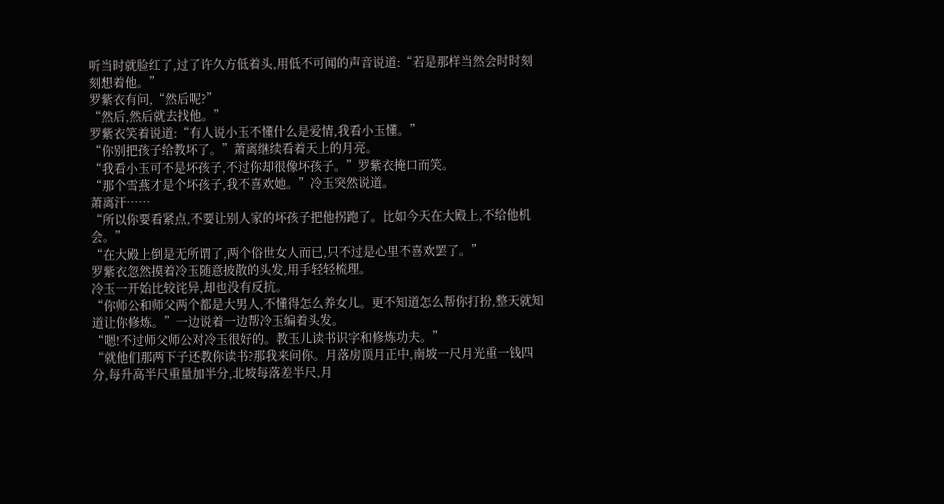听当时就脸红了,过了许久方低着头,用低不可闻的声音说道:“若是那样当然会时时刻刻想着他。”
罗紫衣有问,“然后呢?”
“然后,然后就去找他。”
罗紫衣笑着说道:“有人说小玉不懂什么是爱情,我看小玉懂。”
“你别把孩子给教坏了。”萧离继续看着天上的月亮。
“我看小玉可不是坏孩子,不过你却很像坏孩子。”罗紫衣掩口而笑。
“那个雪燕才是个坏孩子,我不喜欢她。”冷玉突然说道。
萧离汗……
“所以你要看紧点,不要让别人家的坏孩子把他拐跑了。比如今天在大殿上,不给他机会。”
“在大殿上倒是无所谓了,两个俗世女人而已,只不过是心里不喜欢罢了。”
罗紫衣忽然摸着冷玉随意披散的头发,用手轻轻梳理。
冷玉一开始比较诧异,却也没有反抗。
“你师公和师父两个都是大男人,不懂得怎么养女儿。更不知道怎么帮你打扮,整天就知道让你修炼。”一边说着一边帮冷玉编着头发。
“嗯!不过师父师公对冷玉很好的。教玉儿读书识字和修炼功夫。”
“就他们那两下子还教你读书?那我来问你。月落房顶月正中,南坡一尺月光重一钱四分,每升高半尺重量加半分,北坡每落差半尺,月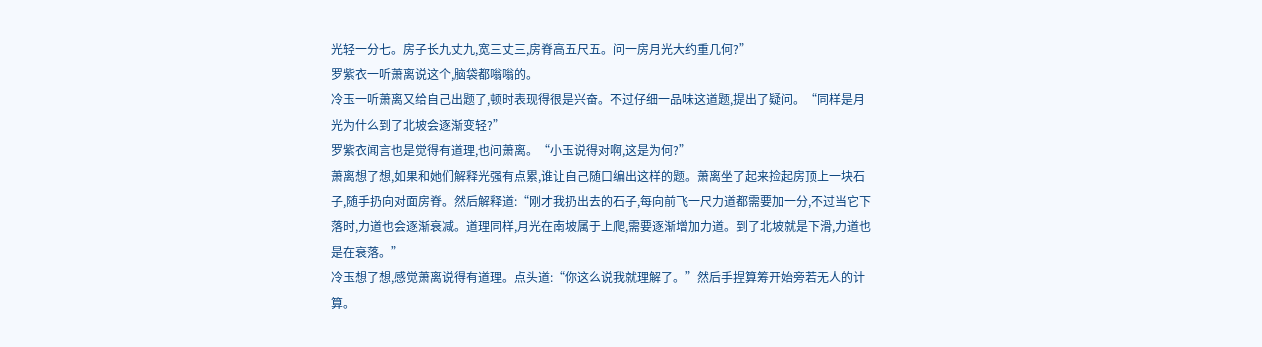光轻一分七。房子长九丈九,宽三丈三,房脊高五尺五。问一房月光大约重几何?”
罗紫衣一听萧离说这个,脑袋都嗡嗡的。
冷玉一听萧离又给自己出题了,顿时表现得很是兴奋。不过仔细一品味这道题,提出了疑问。“同样是月光为什么到了北坡会逐渐变轻?”
罗紫衣闻言也是觉得有道理,也问萧离。“小玉说得对啊,这是为何?”
萧离想了想,如果和她们解释光强有点累,谁让自己随口编出这样的题。萧离坐了起来捡起房顶上一块石子,随手扔向对面房脊。然后解释道:“刚才我扔出去的石子,每向前飞一尺力道都需要加一分,不过当它下落时,力道也会逐渐衰减。道理同样,月光在南坡属于上爬,需要逐渐增加力道。到了北坡就是下滑,力道也是在衰落。”
冷玉想了想,感觉萧离说得有道理。点头道:“你这么说我就理解了。”然后手捏算筹开始旁若无人的计算。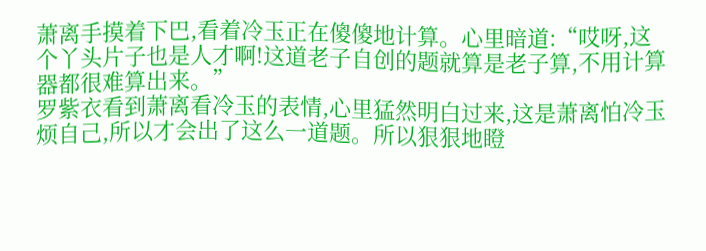萧离手摸着下巴,看着冷玉正在傻傻地计算。心里暗道:“哎呀,这个丫头片子也是人才啊!这道老子自创的题就算是老子算,不用计算器都很难算出来。”
罗紫衣看到萧离看冷玉的表情,心里猛然明白过来,这是萧离怕冷玉烦自己,所以才会出了这么一道题。所以狠狠地瞪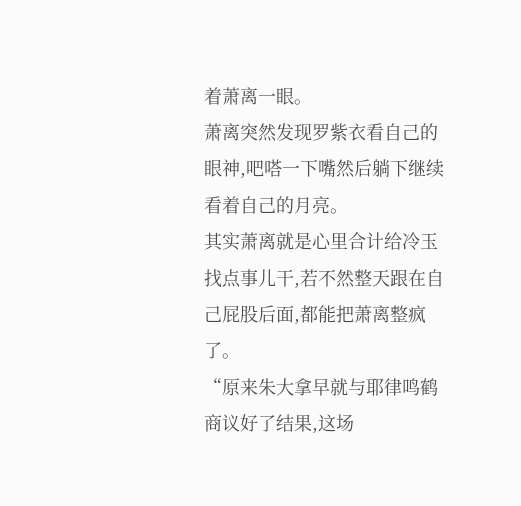着萧离一眼。
萧离突然发现罗紫衣看自己的眼神,吧嗒一下嘴然后躺下继续看着自己的月亮。
其实萧离就是心里合计给冷玉找点事儿干,若不然整天跟在自己屁股后面,都能把萧离整疯了。
“原来朱大拿早就与耶律鸣鹤商议好了结果,这场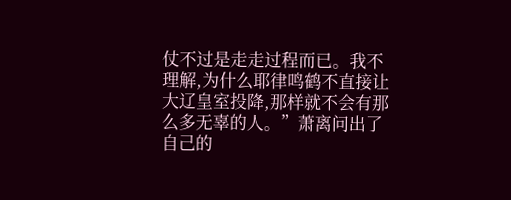仗不过是走走过程而已。我不理解,为什么耶律鸣鹤不直接让大辽皇室投降,那样就不会有那么多无辜的人。”萧离问出了自己的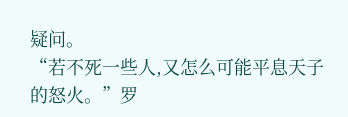疑问。
“若不死一些人,又怎么可能平息天子的怒火。”罗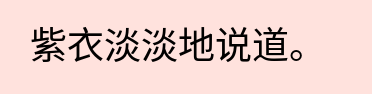紫衣淡淡地说道。